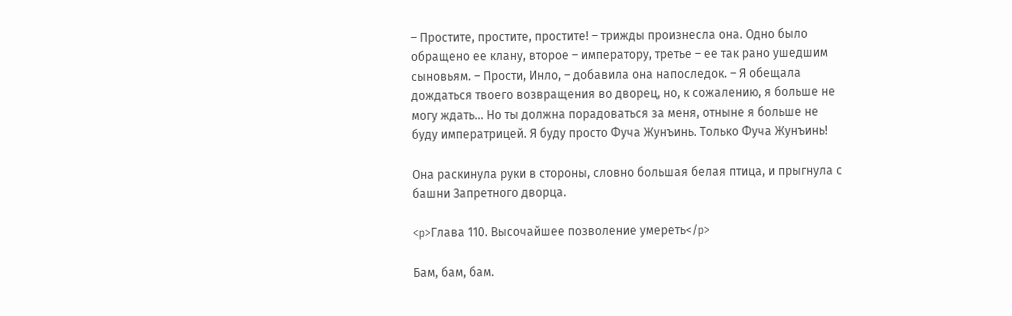– Простите, простите, простите! – трижды произнесла она. Одно было обращено ее клану, второе – императору, третье – ее так рано ушедшим сыновьям. – Прости, Инло, – добавила она напоследок. – Я обещала дождаться твоего возвращения во дворец, но, к сожалению, я больше не могу ждать… Но ты должна порадоваться за меня, отныне я больше не буду императрицей. Я буду просто Фуча Жунъинь. Только Фуча Жунъинь!

Она раскинула руки в стороны, словно большая белая птица, и прыгнула с башни Запретного дворца.

<p>Глава 110. Высочайшее позволение умереть</p>

Бам, бам, бам.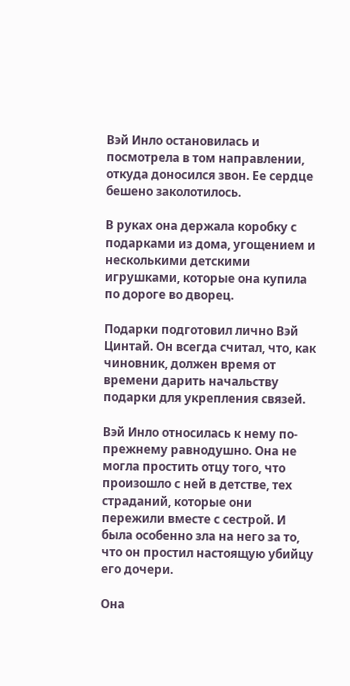Вэй Инло остановилась и посмотрела в том направлении, откуда доносился звон. Ее сердце бешено заколотилось.

В руках она держала коробку с подарками из дома, угощением и несколькими детскими игрушками, которые она купила по дороге во дворец.

Подарки подготовил лично Вэй Цинтай. Он всегда считал, что, как чиновник, должен время от времени дарить начальству подарки для укрепления связей.

Вэй Инло относилась к нему по-прежнему равнодушно. Она не могла простить отцу того, что произошло с ней в детстве, тех страданий, которые они пережили вместе с сестрой. И была особенно зла на него за то, что он простил настоящую убийцу его дочери.

Она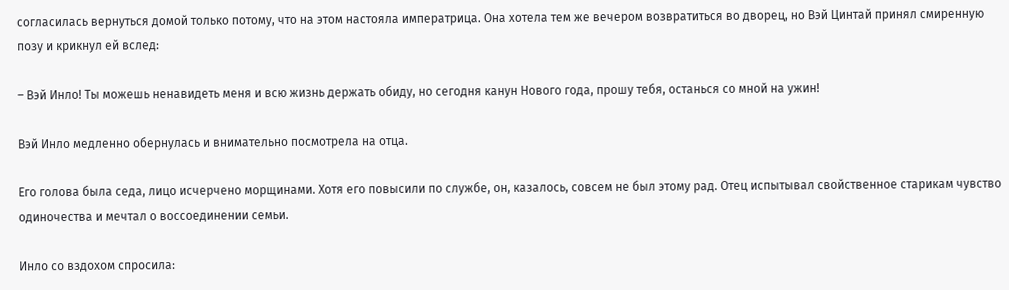согласилась вернуться домой только потому, что на этом настояла императрица. Она хотела тем же вечером возвратиться во дворец, но Вэй Цинтай принял смиренную позу и крикнул ей вслед:

– Вэй Инло! Ты можешь ненавидеть меня и всю жизнь держать обиду, но сегодня канун Нового года, прошу тебя, останься со мной на ужин!

Вэй Инло медленно обернулась и внимательно посмотрела на отца.

Его голова была седа, лицо исчерчено морщинами. Хотя его повысили по службе, он, казалось, совсем не был этому рад. Отец испытывал свойственное старикам чувство одиночества и мечтал о воссоединении семьи.

Инло со вздохом спросила: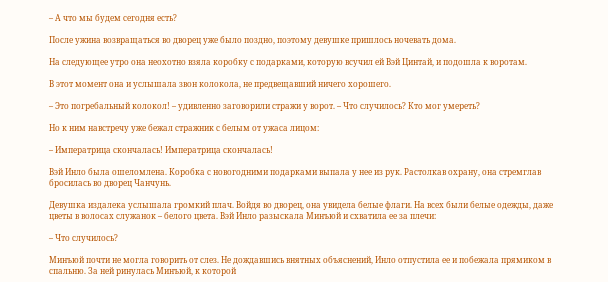– А что мы будем сегодня есть?

После ужина возвращаться во дворец уже было поздно, поэтому девушке пришлось ночевать дома.

На следующее утро она неохотно взяла коробку с подарками, которую всучил ей Вэй Цинтай, и подошла к воротам.

В этот момент она и услышала звон колокола, не предвещавший ничего хорошего.

– Это погребальный колокол! – удивленно заговорили стражи у ворот. – Что случилось? Кто мог умереть?

Но к ним навстречу уже бежал стражник с белым от ужаса лицом:

– Императрица скончалась! Императрица скончалась!

Вэй Инло была ошеломлена. Коробка с новогодними подарками выпала у нее из рук. Растолкав охрану, она стремглав бросилась во дворец Чанчунь.

Девушка издалека услышала громкий плач. Войдя во дворец, она увидела белые флаги. На всех были белые одежды, даже цветы в волосах служанок – белого цвета. Вэй Инло разыскала Минъюй и схватила ее за плечи:

– Что случилось?

Минъюй почти не могла говорить от слез. Не дождавшись внятных объяснений, Инло отпустила ее и побежала прямиком в спальню. За ней ринулась Минъюй, к которой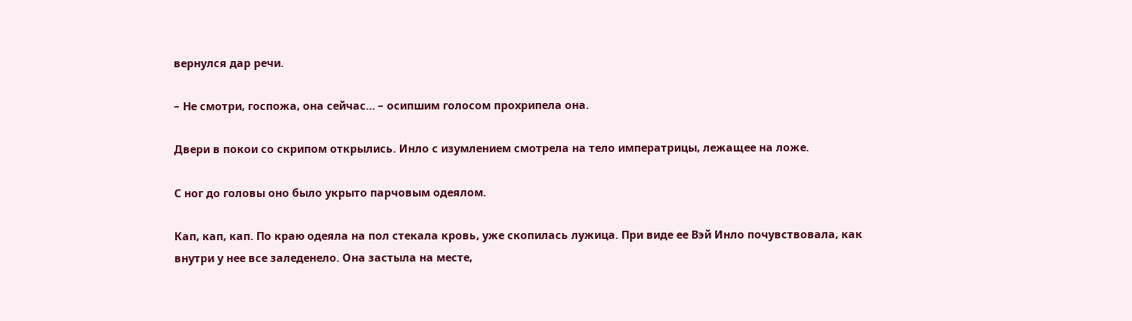вернулся дар речи.

– Не смотри, госпожа, она сейчас… – осипшим голосом прохрипела она.

Двери в покои со скрипом открылись. Инло с изумлением смотрела на тело императрицы, лежащее на ложе.

С ног до головы оно было укрыто парчовым одеялом.

Кап, кап, кап. По краю одеяла на пол стекала кровь, уже скопилась лужица. При виде ее Вэй Инло почувствовала, как внутри у нее все заледенело. Она застыла на месте,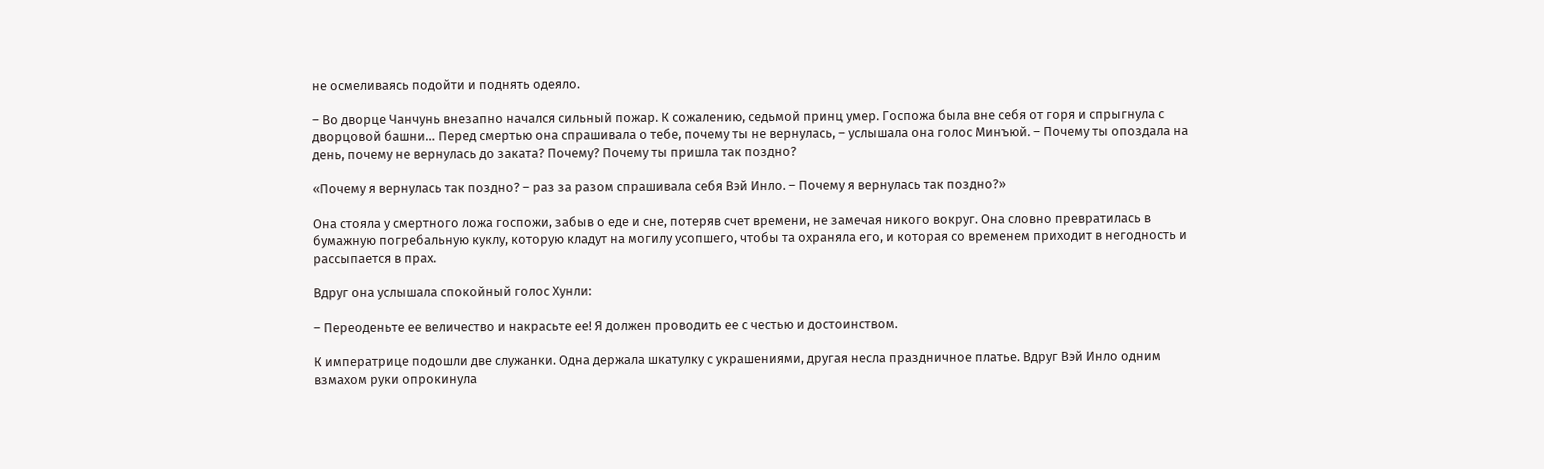не осмеливаясь подойти и поднять одеяло.

– Во дворце Чанчунь внезапно начался сильный пожар. К сожалению, седьмой принц умер. Госпожа была вне себя от горя и спрыгнула с дворцовой башни… Перед смертью она спрашивала о тебе, почему ты не вернулась, – услышала она голос Минъюй. – Почему ты опоздала на день, почему не вернулась до заката? Почему? Почему ты пришла так поздно?

«Почему я вернулась так поздно? – раз за разом спрашивала себя Вэй Инло. – Почему я вернулась так поздно?»

Она стояла у смертного ложа госпожи, забыв о еде и сне, потеряв счет времени, не замечая никого вокруг. Она словно превратилась в бумажную погребальную куклу, которую кладут на могилу усопшего, чтобы та охраняла его, и которая со временем приходит в негодность и рассыпается в прах.

Вдруг она услышала спокойный голос Хунли:

– Переоденьте ее величество и накрасьте ее! Я должен проводить ее с честью и достоинством.

К императрице подошли две служанки. Одна держала шкатулку с украшениями, другая несла праздничное платье. Вдруг Вэй Инло одним взмахом руки опрокинула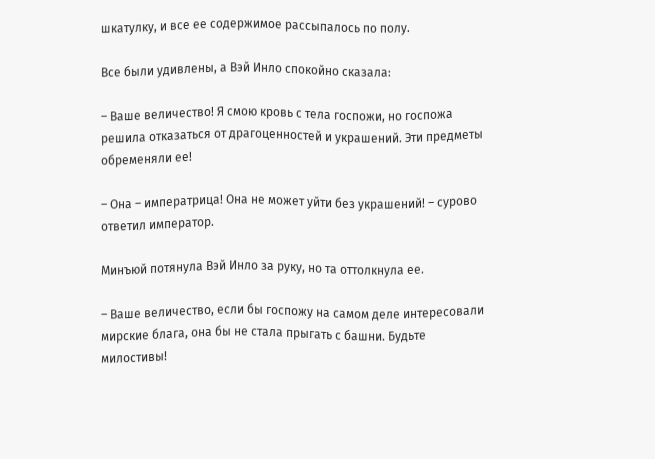шкатулку, и все ее содержимое рассыпалось по полу.

Все были удивлены, а Вэй Инло спокойно сказала:

– Ваше величество! Я смою кровь с тела госпожи, но госпожа решила отказаться от драгоценностей и украшений. Эти предметы обременяли ее!

– Она – императрица! Она не может уйти без украшений! – сурово ответил император.

Минъюй потянула Вэй Инло за руку, но та оттолкнула ее.

– Ваше величество, если бы госпожу на самом деле интересовали мирские блага, она бы не стала прыгать с башни. Будьте милостивы!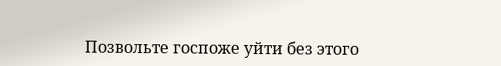Позвольте госпоже уйти без этого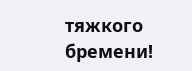тяжкого бремени!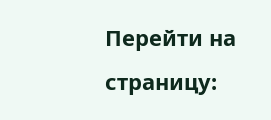Перейти на страницу: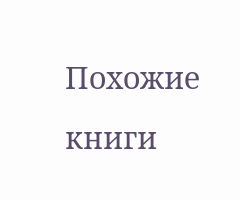Похожие книги